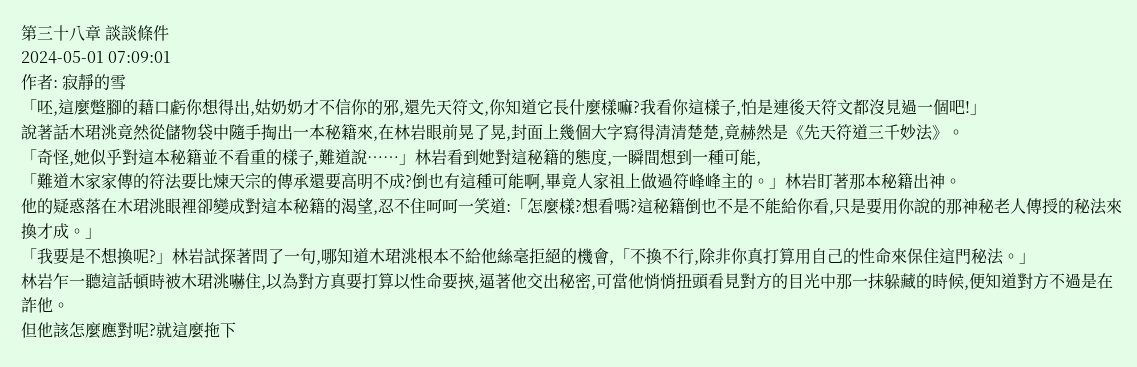第三十八章 談談條件
2024-05-01 07:09:01
作者: 寂靜的雪
「呸,這麼蹩腳的藉口虧你想得出,姑奶奶才不信你的邪,還先天符文,你知道它長什麼樣嘛?我看你這樣子,怕是連後天符文都沒見過一個吧!」
說著話木珺洮竟然從儲物袋中隨手掏出一本秘籍來,在林岩眼前晃了晃,封面上幾個大字寫得清清楚楚,竟赫然是《先天符道三千妙法》。
「奇怪,她似乎對這本秘籍並不看重的樣子,難道說……」林岩看到她對這秘籍的態度,一瞬間想到一種可能,
「難道木家家傳的符法要比煉天宗的傳承還要高明不成?倒也有這種可能啊,畢竟人家祖上做過符峰峰主的。」林岩盯著那本秘籍出神。
他的疑惑落在木珺洮眼裡卻變成對這本秘籍的渴望,忍不住呵呵一笑道:「怎麼樣?想看嗎?這秘籍倒也不是不能給你看,只是要用你說的那神秘老人傳授的秘法來換才成。」
「我要是不想換呢?」林岩試探著問了一句,哪知道木珺洮根本不給他絲毫拒絕的機會,「不換不行,除非你真打算用自己的性命來保住這門秘法。」
林岩乍一聽這話頓時被木珺洮嚇住,以為對方真要打算以性命要挾,逼著他交出秘密,可當他悄悄扭頭看見對方的目光中那一抹躲藏的時候,便知道對方不過是在詐他。
但他該怎麼應對呢?就這麼拖下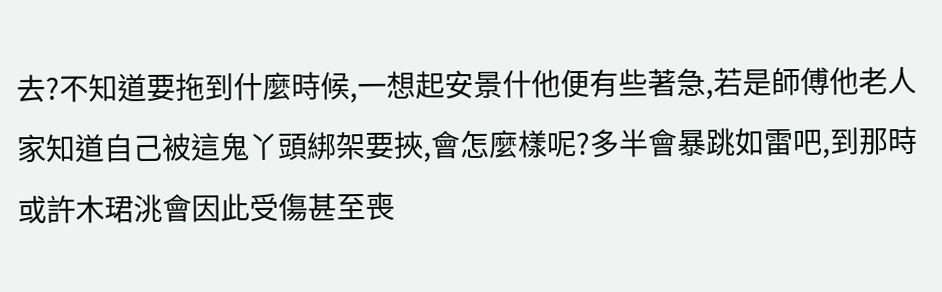去?不知道要拖到什麼時候,一想起安景什他便有些著急,若是師傅他老人家知道自己被這鬼丫頭綁架要挾,會怎麼樣呢?多半會暴跳如雷吧,到那時或許木珺洮會因此受傷甚至喪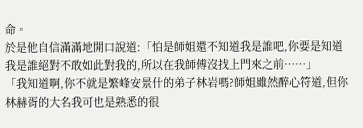命。
於是他自信滿滿地開口說道:「怕是師姐還不知道我是誰吧,你要是知道我是誰絕對不敢如此對我的,所以在我師傅沒找上門來之前……」
「我知道啊,你不就是繁峰安景什的弟子林岩嗎?師姐雖然醉心符道,但你林赫胥的大名我可也是熟悉的很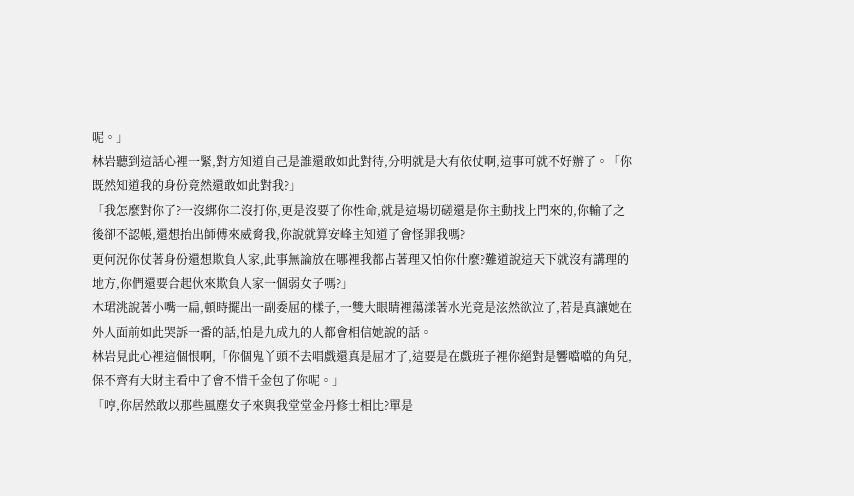呢。」
林岩聽到這話心裡一緊,對方知道自己是誰還敢如此對待,分明就是大有依仗啊,這事可就不好辦了。「你既然知道我的身份竟然還敢如此對我?」
「我怎麼對你了?一沒綁你二沒打你,更是沒要了你性命,就是這場切磋還是你主動找上門來的,你輸了之後卻不認帳,還想抬出師傅來威脅我,你說就算安峰主知道了會怪罪我嗎?
更何況你仗著身份還想欺負人家,此事無論放在哪裡我都占著理又怕你什麼?難道說這天下就沒有講理的地方,你們還要合起伙來欺負人家一個弱女子嗎?」
木珺洮說著小嘴一扁,頓時擺出一副委屈的樣子,一雙大眼睛裡蕩漾著水光竟是泫然欲泣了,若是真讓她在外人面前如此哭訴一番的話,怕是九成九的人都會相信她說的話。
林岩見此心裡這個恨啊,「你個鬼丫頭不去唱戲還真是屈才了,這要是在戲班子裡你絕對是響噹噹的角兒,保不齊有大財主看中了會不惜千金包了你呢。」
「哼,你居然敢以那些風塵女子來與我堂堂金丹修士相比?單是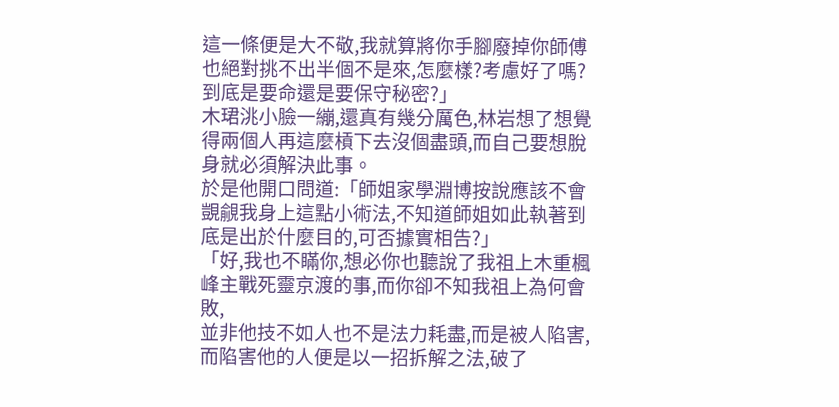這一條便是大不敬,我就算將你手腳廢掉你師傅也絕對挑不出半個不是來,怎麼樣?考慮好了嗎?到底是要命還是要保守秘密?」
木珺洮小臉一繃,還真有幾分厲色,林岩想了想覺得兩個人再這麼槓下去沒個盡頭,而自己要想脫身就必須解決此事。
於是他開口問道:「師姐家學淵博按說應該不會覬覦我身上這點小術法,不知道師姐如此執著到底是出於什麼目的,可否據實相告?」
「好,我也不瞞你,想必你也聽說了我祖上木重楓峰主戰死靈京渡的事,而你卻不知我祖上為何會敗,
並非他技不如人也不是法力耗盡,而是被人陷害,而陷害他的人便是以一招拆解之法,破了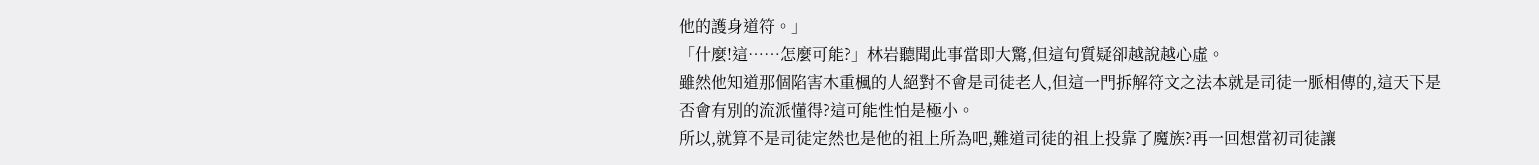他的護身道符。」
「什麼!這……怎麼可能?」林岩聽聞此事當即大驚,但這句質疑卻越說越心虛。
雖然他知道那個陷害木重楓的人絕對不會是司徒老人,但這一門拆解符文之法本就是司徒一脈相傳的,這天下是否會有別的流派懂得?這可能性怕是極小。
所以,就算不是司徒定然也是他的祖上所為吧,難道司徒的祖上投靠了魔族?再一回想當初司徒讓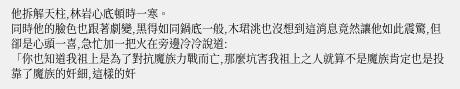他拆解天柱,林岩心底頓時一寒。
同時他的臉色也跟著劇變,黑得如同鍋底一般,木珺洮也沒想到這消息竟然讓他如此震驚,但卻是心頭一喜,急忙加一把火在旁邊冷冷說道:
「你也知道我祖上是為了對抗魔族力戰而亡,那麼坑害我祖上之人就算不是魔族肯定也是投靠了魔族的奸細,這樣的奸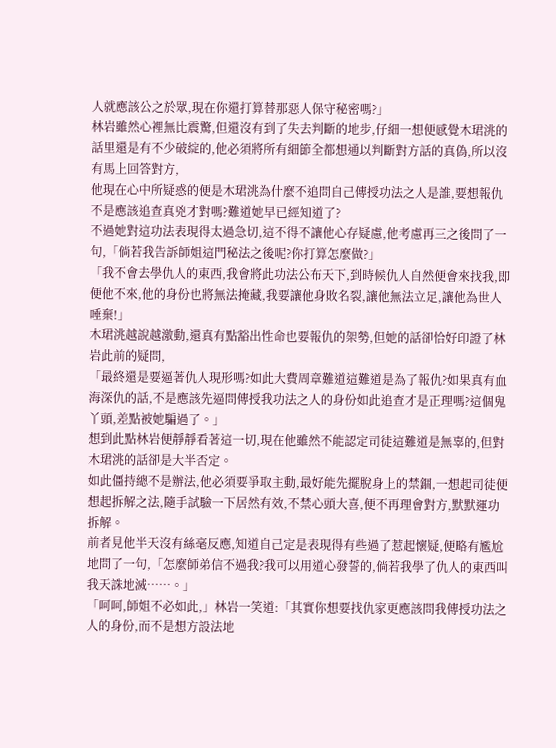人就應該公之於眾,現在你還打算替那惡人保守秘密嗎?」
林岩雖然心裡無比震驚,但還沒有到了失去判斷的地步,仔細一想便感覺木珺洮的話里還是有不少破綻的,他必須將所有細節全都想通以判斷對方話的真偽,所以沒有馬上回答對方,
他現在心中所疑惑的便是木珺洮為什麼不追問自己傳授功法之人是誰,要想報仇不是應該追查真兇才對嗎?難道她早已經知道了?
不過她對這功法表現得太過急切,這不得不讓他心存疑慮,他考慮再三之後問了一句,「倘若我告訴師姐這門秘法之後呢?你打算怎麼做?」
「我不會去學仇人的東西,我會將此功法公布天下,到時候仇人自然便會來找我,即便他不來,他的身份也將無法掩藏,我要讓他身敗名裂,讓他無法立足,讓他為世人唾棄!」
木珺洮越說越激動,還真有點豁出性命也要報仇的架勢,但她的話卻恰好印證了林岩此前的疑問,
「最終還是要逼著仇人現形嗎?如此大費周章難道這難道是為了報仇?如果真有血海深仇的話,不是應該先逼問傳授我功法之人的身份如此追查才是正理嗎?這個鬼丫頭,差點被她騙過了。」
想到此點林岩便靜靜看著這一切,現在他雖然不能認定司徒這難道是無辜的,但對木珺洮的話卻是大半否定。
如此僵持總不是辦法,他必須要爭取主動,最好能先擺脫身上的禁錮,一想起司徒便想起拆解之法,隨手試驗一下居然有效,不禁心頭大喜,便不再理會對方,默默運功拆解。
前者見他半天沒有絲毫反應,知道自己定是表現得有些過了惹起懷疑,便略有尷尬地問了一句,「怎麼師弟信不過我?我可以用道心發誓的,倘若我學了仇人的東西叫我天誅地滅……。」
「呵呵,師姐不必如此,」林岩一笑道:「其實你想要找仇家更應該問我傳授功法之人的身份,而不是想方設法地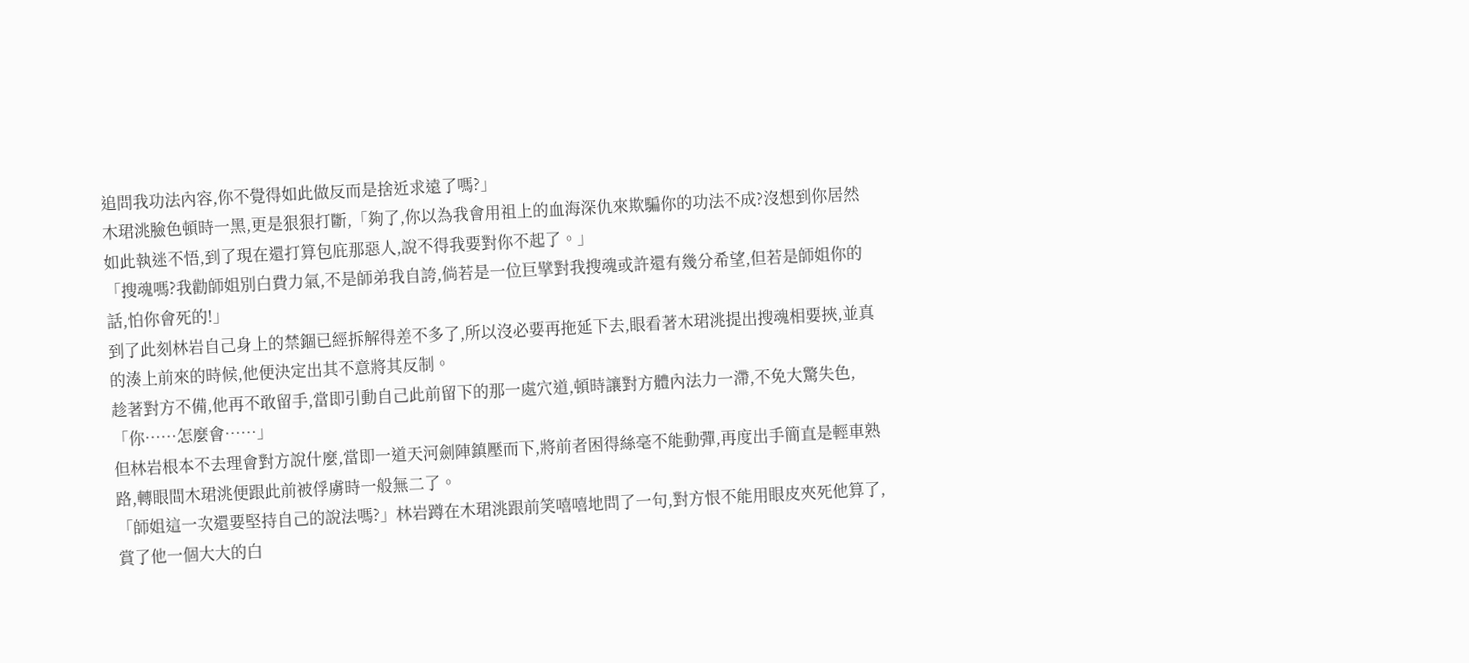追問我功法內容,你不覺得如此做反而是捨近求遠了嗎?」
木珺洮臉色頓時一黑,更是狠狠打斷,「夠了,你以為我會用祖上的血海深仇來欺騙你的功法不成?沒想到你居然如此執迷不悟,到了現在還打算包庇那惡人,說不得我要對你不起了。」
「搜魂嗎?我勸師姐別白費力氣,不是師弟我自誇,倘若是一位巨擘對我搜魂或許還有幾分希望,但若是師姐你的話,怕你會死的!」
到了此刻林岩自己身上的禁錮已經拆解得差不多了,所以沒必要再拖延下去,眼看著木珺洮提出搜魂相要挾,並真的湊上前來的時候,他便決定出其不意將其反制。
趁著對方不備,他再不敢留手,當即引動自己此前留下的那一處穴道,頓時讓對方體內法力一滯,不免大驚失色,「你……怎麼會……」
但林岩根本不去理會對方說什麼,當即一道天河劍陣鎮壓而下,將前者困得絲毫不能動彈,再度出手簡直是輕車熟路,轉眼間木珺洮便跟此前被俘虜時一般無二了。
「師姐這一次還要堅持自己的說法嗎?」林岩蹲在木珺洮跟前笑嘻嘻地問了一句,對方恨不能用眼皮夾死他算了,
賞了他一個大大的白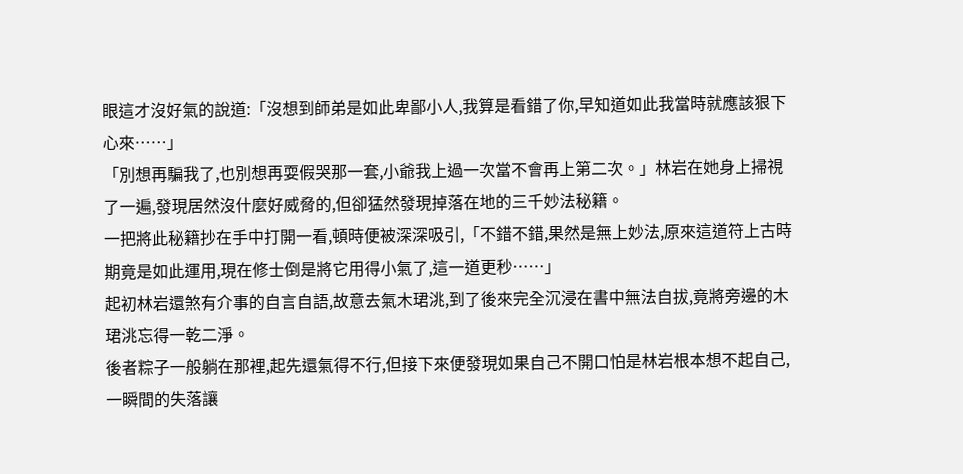眼這才沒好氣的說道:「沒想到師弟是如此卑鄙小人,我算是看錯了你,早知道如此我當時就應該狠下心來……」
「別想再騙我了,也別想再耍假哭那一套,小爺我上過一次當不會再上第二次。」林岩在她身上掃視了一遍,發現居然沒什麼好威脅的,但卻猛然發現掉落在地的三千妙法秘籍。
一把將此秘籍抄在手中打開一看,頓時便被深深吸引,「不錯不錯,果然是無上妙法,原來這道符上古時期竟是如此運用,現在修士倒是將它用得小氣了,這一道更秒……」
起初林岩還煞有介事的自言自語,故意去氣木珺洮,到了後來完全沉浸在書中無法自拔,竟將旁邊的木珺洮忘得一乾二淨。
後者粽子一般躺在那裡,起先還氣得不行,但接下來便發現如果自己不開口怕是林岩根本想不起自己,一瞬間的失落讓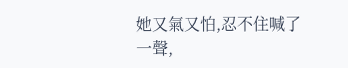她又氣又怕,忍不住喊了一聲,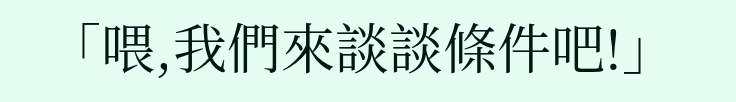「喂,我們來談談條件吧!」